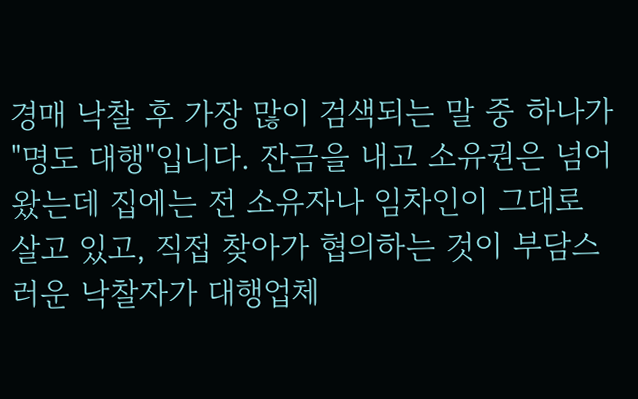경매 낙찰 후 가장 많이 검색되는 말 중 하나가 "명도 대행"입니다. 잔금을 내고 소유권은 넘어왔는데 집에는 전 소유자나 임차인이 그대로 살고 있고, 직접 찾아가 협의하는 것이 부담스러운 낙찰자가 대행업체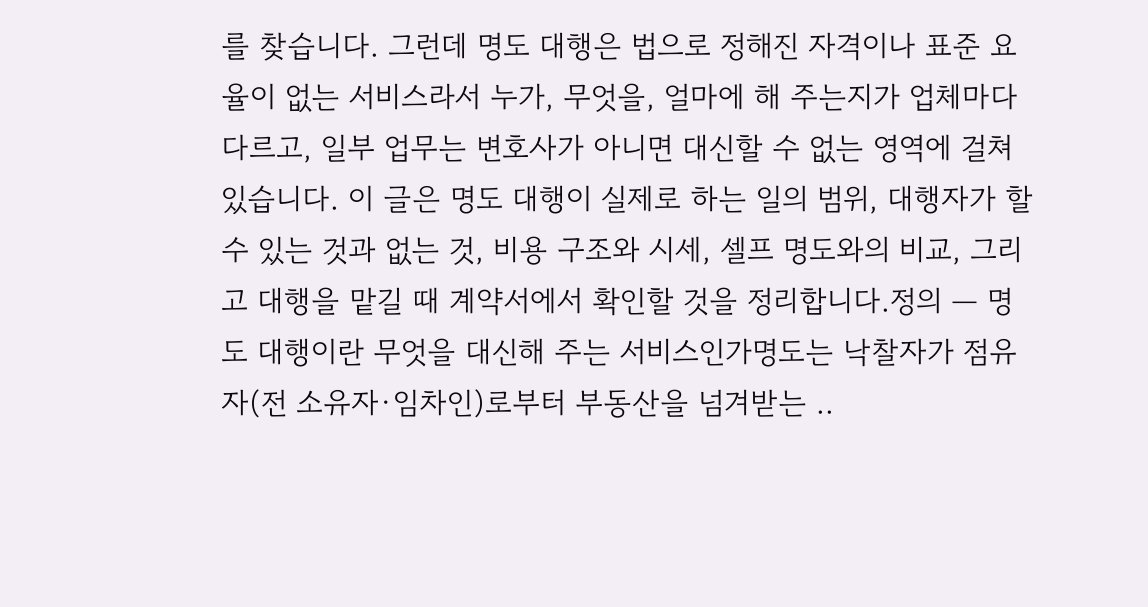를 찾습니다. 그런데 명도 대행은 법으로 정해진 자격이나 표준 요율이 없는 서비스라서 누가, 무엇을, 얼마에 해 주는지가 업체마다 다르고, 일부 업무는 변호사가 아니면 대신할 수 없는 영역에 걸쳐 있습니다. 이 글은 명도 대행이 실제로 하는 일의 범위, 대행자가 할 수 있는 것과 없는 것, 비용 구조와 시세, 셀프 명도와의 비교, 그리고 대행을 맡길 때 계약서에서 확인할 것을 정리합니다.정의 — 명도 대행이란 무엇을 대신해 주는 서비스인가명도는 낙찰자가 점유자(전 소유자·임차인)로부터 부동산을 넘겨받는 ..